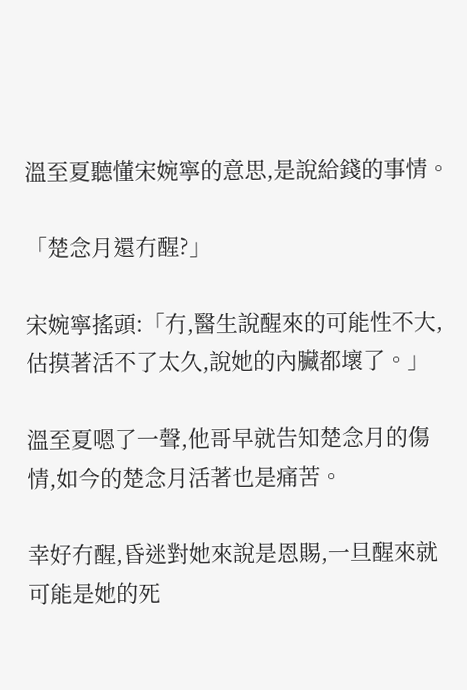溫至夏聽懂宋婉寧的意思,是說給錢的事情。

「楚念月還冇醒?」

宋婉寧搖頭:「冇,醫生說醒來的可能性不大,估摸著活不了太久,說她的內臟都壞了。」

溫至夏嗯了一聲,他哥早就告知楚念月的傷情,如今的楚念月活著也是痛苦。

幸好冇醒,昏迷對她來說是恩賜,一旦醒來就可能是她的死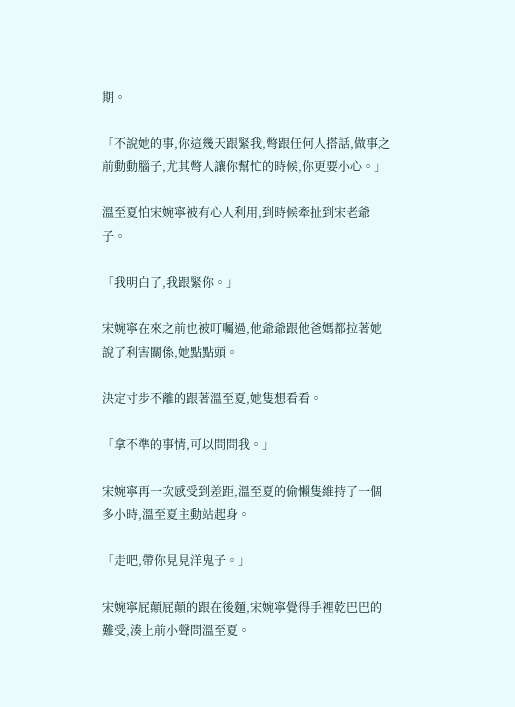期。

「不說她的事,你這幾天跟緊我,彆跟任何人搭話,做事之前動動腦子,尤其彆人讓你幫忙的時候,你更要小心。」

溫至夏怕宋婉寧被有心人利用,到時候牽扯到宋老爺子。

「我明白了,我跟緊你。」

宋婉寧在來之前也被叮囑過,他爺爺跟他爸媽都拉著她說了利害關係,她點點頭。

決定寸步不離的跟著溫至夏,她隻想看看。

「拿不準的事情,可以問問我。」

宋婉寧再一次感受到差距,溫至夏的偷懶隻維持了一個多小時,溫至夏主動站起身。

「走吧,帶你見見洋鬼子。」

宋婉寧屁顛屁顛的跟在後麵,宋婉寧覺得手裡乾巴巴的難受,湊上前小聲問溫至夏。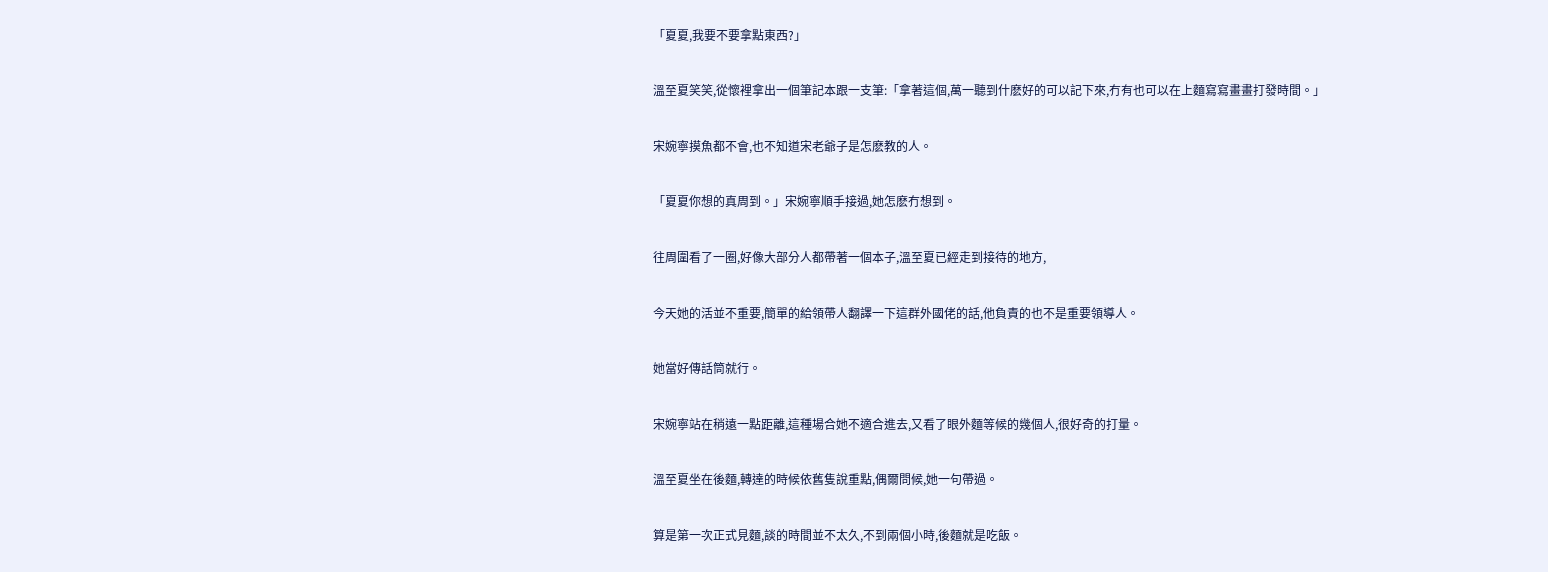「夏夏,我要不要拿點東西?」

溫至夏笑笑,從懷裡拿出一個筆記本跟一支筆:「拿著這個,萬一聽到什麽好的可以記下來,冇有也可以在上麵寫寫畫畫打發時間。」

宋婉寧摸魚都不會,也不知道宋老爺子是怎麽教的人。

「夏夏你想的真周到。」宋婉寧順手接過,她怎麽冇想到。

往周圍看了一圈,好像大部分人都帶著一個本子,溫至夏已經走到接待的地方,

今天她的活並不重要,簡單的給領帶人翻譯一下這群外國佬的話,他負責的也不是重要領導人。

她當好傳話筒就行。

宋婉寧站在稍遠一點距離,這種場合她不適合進去,又看了眼外麵等候的幾個人,很好奇的打量。

溫至夏坐在後麵,轉達的時候依舊隻說重點,偶爾問候,她一句帶過。

算是第一次正式見麵,談的時間並不太久,不到兩個小時,後麵就是吃飯。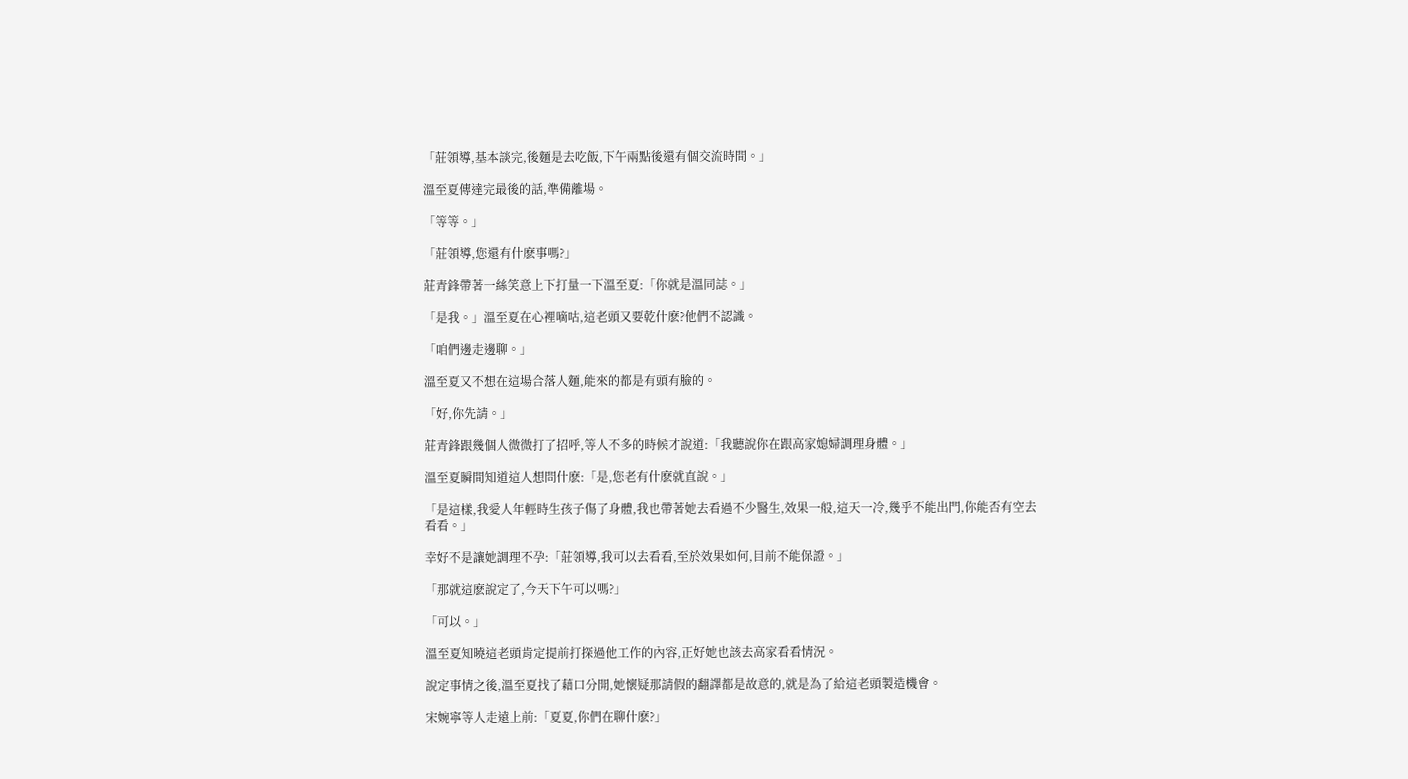「莊領導,基本談完,後麵是去吃飯,下午兩點後還有個交流時間。」

溫至夏傳達完最後的話,準備離場。

「等等。」

「莊領導,您還有什麽事嗎?」

莊青鋒帶著一絲笑意上下打量一下溫至夏:「你就是溫同誌。」

「是我。」溫至夏在心裡嘀咕,這老頭又要乾什麽?他們不認識。

「咱們邊走邊聊。」

溫至夏又不想在這場合落人麵,能來的都是有頭有臉的。

「好,你先請。」

莊青鋒跟幾個人微微打了招呼,等人不多的時候才說道:「我聽說你在跟高家媳婦調理身體。」

溫至夏瞬間知道這人想問什麽:「是,您老有什麽就直說。」

「是這樣,我愛人年輕時生孩子傷了身體,我也帶著她去看過不少醫生,效果一般,這天一冷,幾乎不能出門,你能否有空去看看。」

幸好不是讓她調理不孕:「莊領導,我可以去看看,至於效果如何,目前不能保證。」

「那就這麽說定了,今天下午可以嗎?」

「可以。」

溫至夏知曉這老頭肯定提前打探過他工作的內容,正好她也該去高家看看情況。

說定事情之後,溫至夏找了藉口分開,她懷疑那請假的翻譯都是故意的,就是為了給這老頭製造機會。

宋婉寧等人走遠上前:「夏夏,你們在聊什麽?」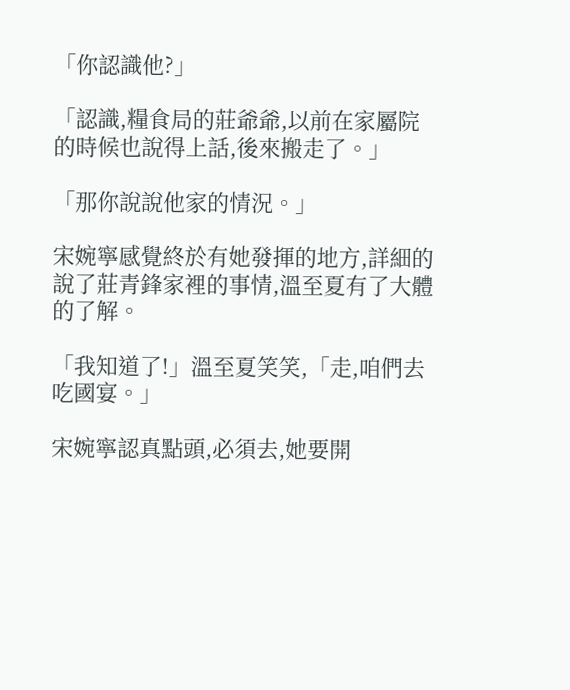「你認識他?」

「認識,糧食局的莊爺爺,以前在家屬院的時候也說得上話,後來搬走了。」

「那你說說他家的情況。」

宋婉寧感覺終於有她發揮的地方,詳細的說了莊青鋒家裡的事情,溫至夏有了大體的了解。

「我知道了!」溫至夏笑笑,「走,咱們去吃國宴。」

宋婉寧認真點頭,必須去,她要開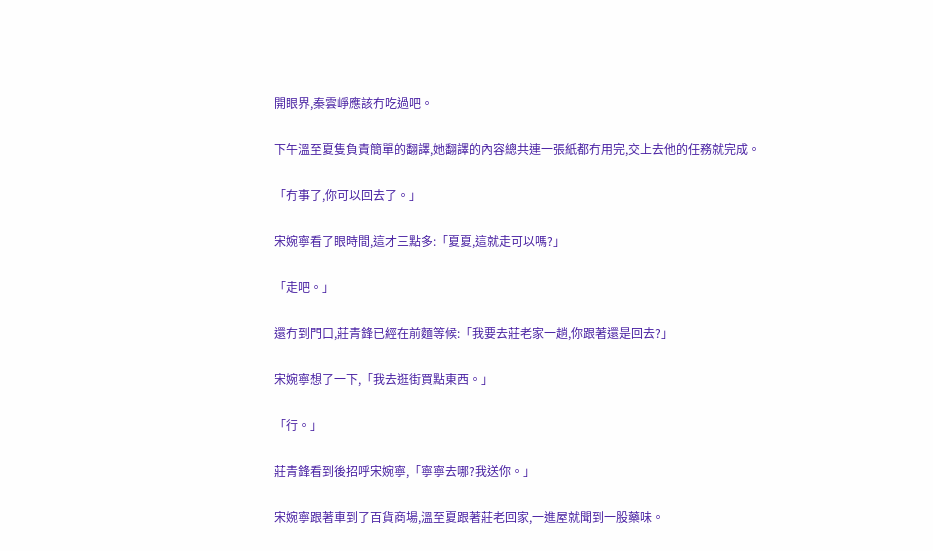開眼界,秦雲崢應該冇吃過吧。

下午溫至夏隻負責簡單的翻譯,她翻譯的內容總共連一張紙都冇用完,交上去他的任務就完成。

「冇事了,你可以回去了。」

宋婉寧看了眼時間,這才三點多:「夏夏,這就走可以嗎?」

「走吧。」

還冇到門口,莊青鋒已經在前麵等候:「我要去莊老家一趟,你跟著還是回去?」

宋婉寧想了一下,「我去逛街買點東西。」

「行。」

莊青鋒看到後招呼宋婉寧,「寧寧去哪?我送你。」

宋婉寧跟著車到了百貨商場,溫至夏跟著莊老回家,一進屋就聞到一股藥味。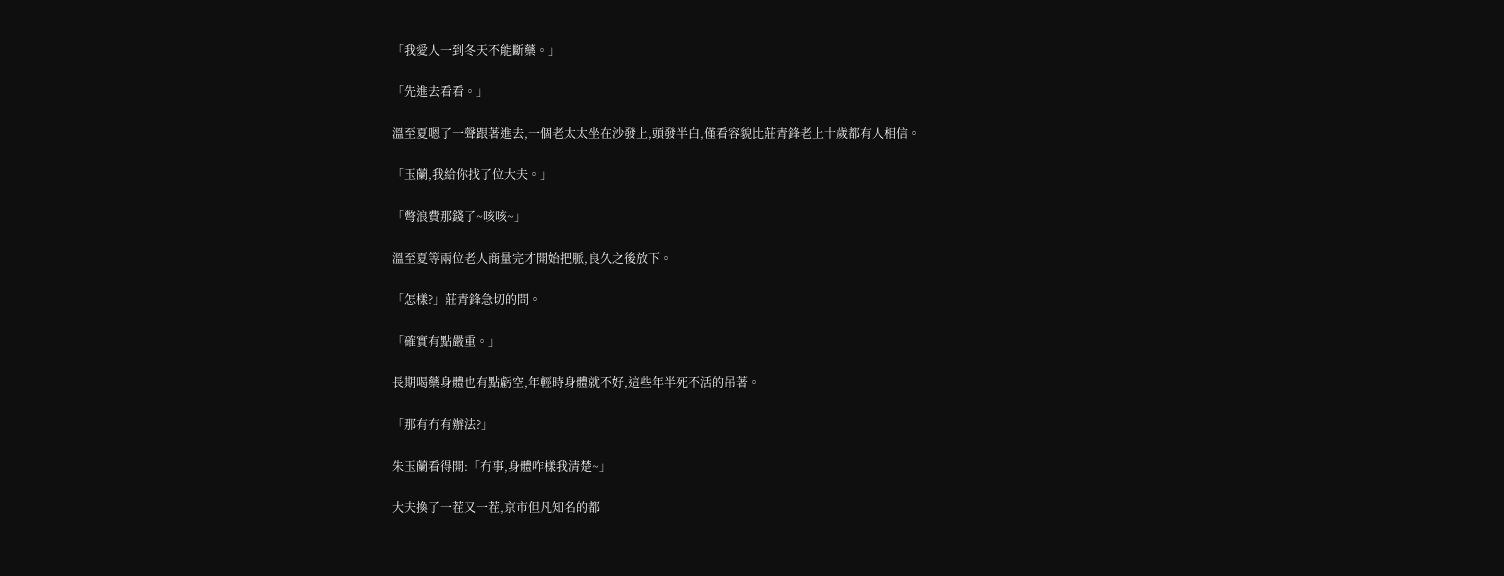「我愛人一到冬天不能斷藥。」

「先進去看看。」

溫至夏嗯了一聲跟著進去,一個老太太坐在沙發上,頭發半白,僅看容貌比莊青鋒老上十歲都有人相信。

「玉蘭,我給你找了位大夫。」

「彆浪費那錢了~咳咳~」

溫至夏等兩位老人商量完才開始把脈,良久之後放下。

「怎樣?」莊青鋒急切的問。

「確實有點嚴重。」

長期喝藥身體也有點虧空,年輕時身體就不好,這些年半死不活的吊著。

「那有冇有辦法?」

朱玉蘭看得開:「冇事,身體咋樣我清楚~」

大夫換了一茬又一茬,京市但凡知名的都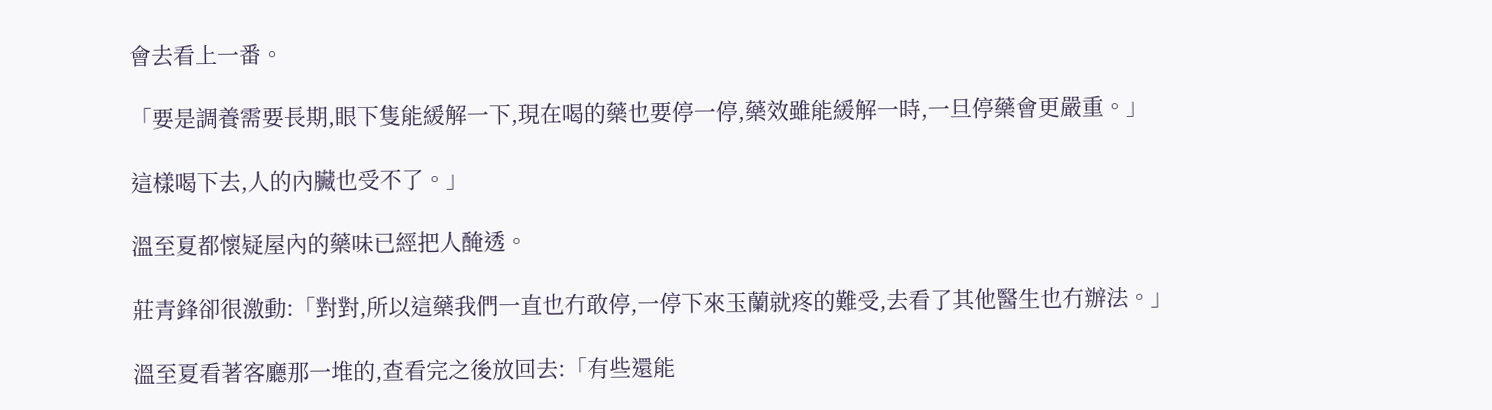會去看上一番。

「要是調養需要長期,眼下隻能緩解一下,現在喝的藥也要停一停,藥效雖能緩解一時,一旦停藥會更嚴重。」

這樣喝下去,人的內臟也受不了。」

溫至夏都懷疑屋內的藥味已經把人醃透。

莊青鋒卻很激動:「對對,所以這藥我們一直也冇敢停,一停下來玉蘭就疼的難受,去看了其他醫生也冇辦法。」

溫至夏看著客廳那一堆的,查看完之後放回去:「有些還能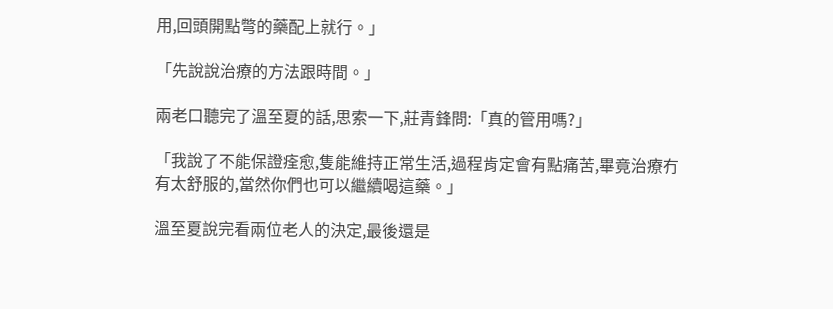用,回頭開點彆的藥配上就行。」

「先說說治療的方法跟時間。」

兩老口聽完了溫至夏的話,思索一下,莊青鋒問:「真的管用嗎?」

「我說了不能保證痊愈,隻能維持正常生活,過程肯定會有點痛苦,畢竟治療冇有太舒服的,當然你們也可以繼續喝這藥。」

溫至夏說完看兩位老人的決定,最後還是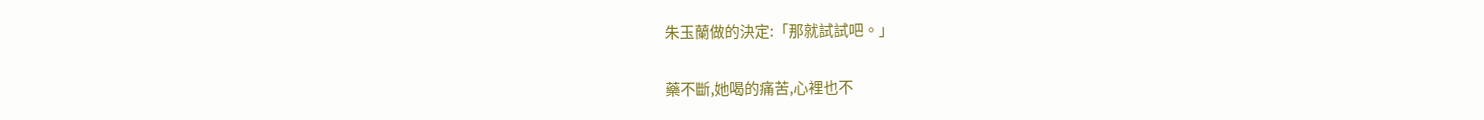朱玉蘭做的決定:「那就試試吧。」

藥不斷,她喝的痛苦,心裡也不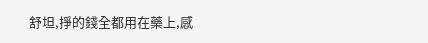舒坦,掙的錢全都用在藥上,感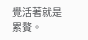覺活著就是累贅。